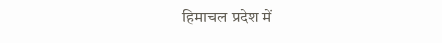हिमाचल प्रदेश में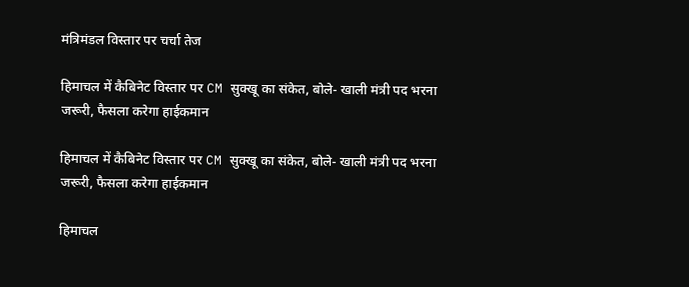मंत्रिमंडल विस्तार पर चर्चा तेज

हिमाचल में कैबिनेट विस्तार पर CM सुक्खू का संकेत, बोले- खाली मंत्री पद भरना जरूरी, फैसला करेगा हाईकमान

हिमाचल में कैबिनेट विस्तार पर CM सुक्खू का संकेत, बोले- खाली मंत्री पद भरना जरूरी, फैसला करेगा हाईकमान

हिमाचल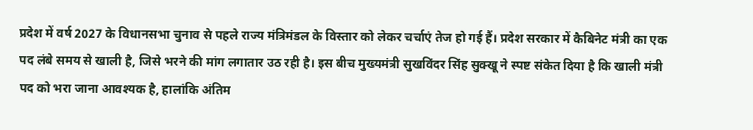प्रदेश में वर्ष 2027 के विधानसभा चुनाव से पहले राज्य मंत्रिमंडल के विस्तार को लेकर चर्चाएं तेज हो गई हैं। प्रदेश सरकार में कैबिनेट मंत्री का एक पद लंबे समय से खाली है, जिसे भरने की मांग लगातार उठ रही है। इस बीच मुख्यमंत्री सुखविंदर सिंह सुक्खू ने स्पष्ट संकेत दिया है कि खाली मंत्री पद को भरा जाना आवश्यक है, हालांकि अंतिम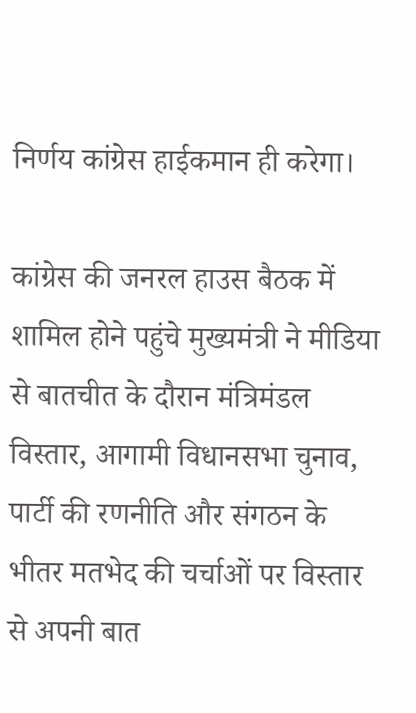निर्णय कांग्रेस हाईकमान ही करेगा।

कांग्रेस की जनरल हाउस बैठक में शामिल होने पहुंचे मुख्यमंत्री ने मीडिया से बातचीत के दौरान मंत्रिमंडल विस्तार, आगामी विधानसभा चुनाव, पार्टी की रणनीति और संगठन के भीतर मतभेद की चर्चाओं पर विस्तार से अपनी बात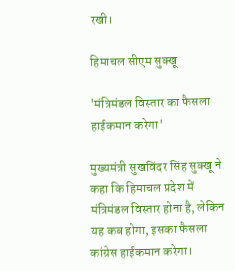रखी।

हिमाचल सीएम सुक्खू

'मंत्रिमंडल विस्तार का फैसला हाईकमान करेगा'

मुख्यमंत्री सुखविंदर सिंह सुक्खू ने कहा कि हिमाचल प्रदेश में मंत्रिमंडल विस्तार होना है, लेकिन यह कब होगा, इसका फैसला कांग्रेस हाईकमान करेगा।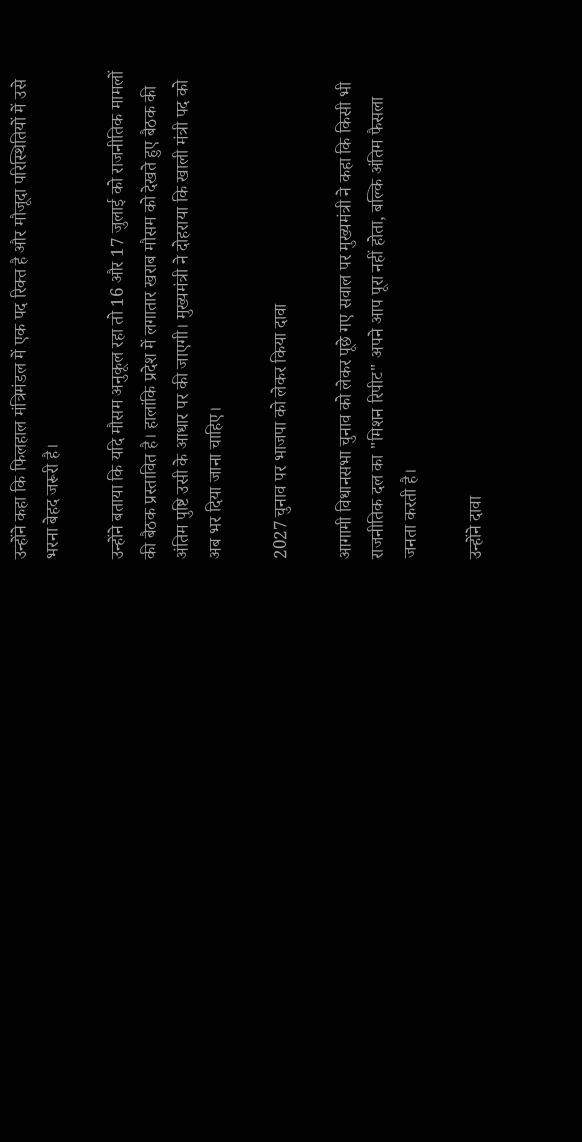उन्होंने कहा कि फिलहाल मंत्रिमंडल में एक पद रिक्त है और मौजूदा परिस्थितियों में उसे भरना बेहद जरूरी है।

उन्होंने बताया कि यदि मौसम अनुकूल रहा तो 16 और 17 जुलाई को राजनीतिक मामलों की बैठक प्रस्तावित है। हालांकि प्रदेश में लगातार खराब मौसम को देखते हुए बैठक की अंतिम पुष्टि उसी के आधार पर की जाएगी। मुख्यमंत्री ने दोहराया कि खाली मंत्री पद को अब भर दिया जाना चाहिए।

2027 चुनाव पर भाजपा को लेकर किया दावा

आगामी विधानसभा चुनाव को लेकर पूछे गए सवाल पर मुख्यमंत्री ने कहा कि किसी भी राजनीतिक दल का "मिशन रिपीट" अपने आप पूरा नहीं होता, बल्कि अंतिम फैसला जनता करती है।

उन्होंने दावा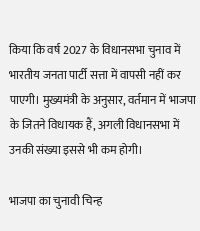किया कि वर्ष 2027 के विधानसभा चुनाव में भारतीय जनता पार्टी सत्ता में वापसी नहीं कर पाएगी। मुख्यमंत्री के अनुसार, वर्तमान में भाजपा के जितने विधायक हैं, अगली विधानसभा में उनकी संख्या इससे भी कम होगी।

भाजपा का चुनावी चिन्ह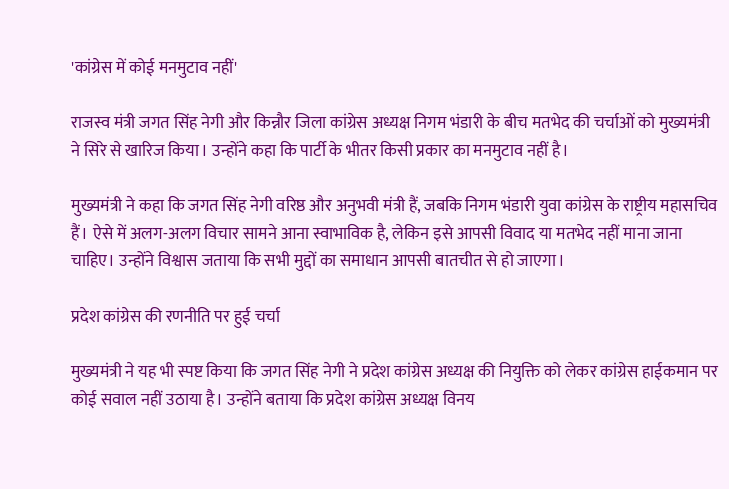'कांग्रेस में कोई मनमुटाव नहीं'

राजस्व मंत्री जगत सिंह नेगी और किन्नौर जिला कांग्रेस अध्यक्ष निगम भंडारी के बीच मतभेद की चर्चाओं को मुख्यमंत्री ने सिरे से खारिज किया। उन्होंने कहा कि पार्टी के भीतर किसी प्रकार का मनमुटाव नहीं है।

मुख्यमंत्री ने कहा कि जगत सिंह नेगी वरिष्ठ और अनुभवी मंत्री हैं, जबकि निगम भंडारी युवा कांग्रेस के राष्ट्रीय महासचिव हैं। ऐसे में अलग-अलग विचार सामने आना स्वाभाविक है, लेकिन इसे आपसी विवाद या मतभेद नहीं माना जाना चाहिए। उन्होंने विश्वास जताया कि सभी मुद्दों का समाधान आपसी बातचीत से हो जाएगा।

प्रदेश कांग्रेस की रणनीति पर हुई चर्चा

मुख्यमंत्री ने यह भी स्पष्ट किया कि जगत सिंह नेगी ने प्रदेश कांग्रेस अध्यक्ष की नियुक्ति को लेकर कांग्रेस हाईकमान पर कोई सवाल नहीं उठाया है। उन्होंने बताया कि प्रदेश कांग्रेस अध्यक्ष विनय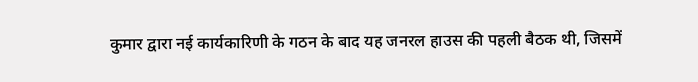कुमार द्वारा नई कार्यकारिणी के गठन के बाद यह जनरल हाउस की पहली बैठक थी, जिसमें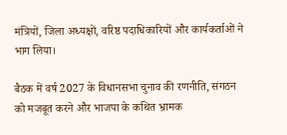मंत्रियों, जिला अध्यक्षों, वरिष्ठ पदाधिकारियों और कार्यकर्ताओं ने भाग लिया।

बैठक में वर्ष 2027 के विधानसभा चुनाव की रणनीति, संगठन को मजबूत करने और भाजपा के कथित भ्रामक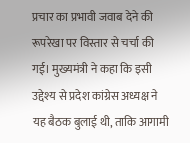प्रचार का प्रभावी जवाब देने की रूपरेखा पर विस्तार से चर्चा की गई। मुख्यमंत्री ने कहा कि इसी उद्देश्य से प्रदेश कांग्रेस अध्यक्ष ने यह बैठक बुलाई थी, ताकि आगामी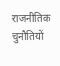राजनीतिक चुनौतियों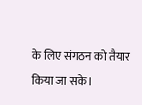के लिए संगठन को तैयार किया जा सके।